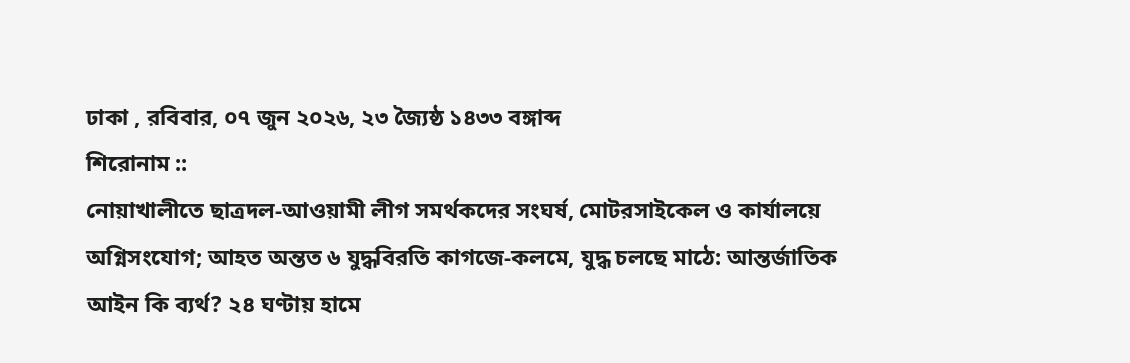ঢাকা , রবিবার, ০৭ জুন ২০২৬, ২৩ জ্যৈষ্ঠ ১৪৩৩ বঙ্গাব্দ
শিরোনাম ::
নোয়াখালীতে ছাত্রদল-আওয়ামী লীগ সমর্থকদের সংঘর্ষ, মোটরসাইকেল ও কার্যালয়ে অগ্নিসংযোগ; আহত অন্তত ৬ যুদ্ধবিরতি কাগজে-কলমে, যুদ্ধ চলছে মাঠে: আন্তর্জাতিক আইন কি ব্যর্থ? ২৪ ঘণ্টায় হামে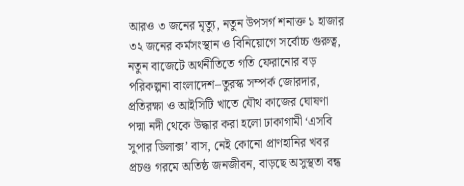আরও ৩ জনের মৃত্যু, নতুন উপসর্গ শনাক্ত ১ হাজার ৩২ জনের কর্মসংস্থান ও বিনিয়োগে সর্বোচ্চ গুরুত্ব, নতুন বাজেটে অর্থনীতিতে গতি ফেরানোর বড় পরিকল্পনা বাংলাদেশ–তুরস্ক সম্পর্ক জোরদার, প্রতিরক্ষা ও আইসিটি খাতে যৌথ কাজের ঘোষণা পদ্মা নদী থেকে উদ্ধার করা হলো ঢাকাগামী ‘এসবি সুপার ডিলাক্স’ বাস, নেই কোনো প্রাণহানির খবর প্রচণ্ড গরমে অতিষ্ঠ জনজীবন, বাড়ছে অসুস্থতা বন্ধ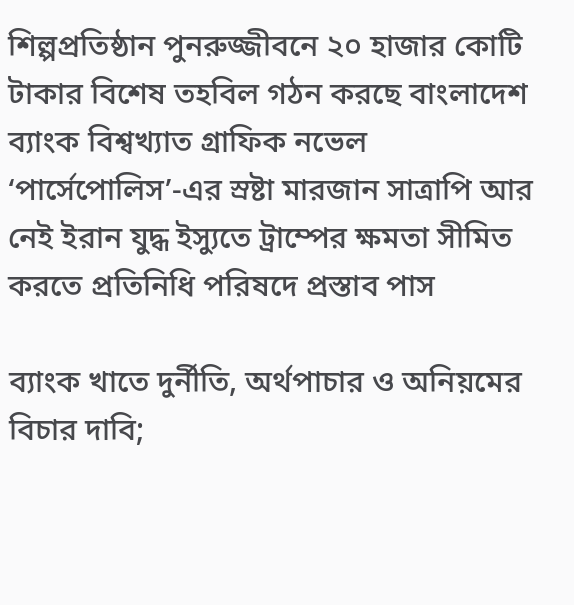শিল্পপ্রতিষ্ঠান পুনরুজ্জীবনে ২০ হাজার কোটি টাকার বিশেষ তহবিল গঠন করছে বাংলাদেশ ব্যাংক বিশ্বখ্যাত গ্রাফিক নভেল ‘পার্সেপোলিস’-এর স্রষ্টা মারজান সাত্রাপি আর নেই ইরান যুদ্ধ ইস্যুতে ট্রাম্পের ক্ষমতা সীমিত করতে প্রতিনিধি পরিষদে প্রস্তাব পাস

ব্যাংক খাতে দুর্নীতি, অর্থপাচার ও অনিয়মের বিচার দাবি;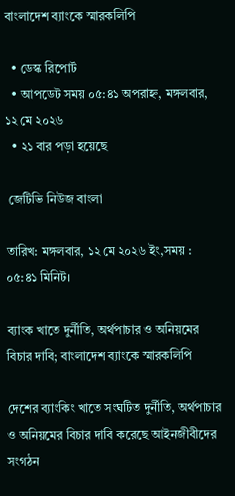বাংলাদেশ ব্যাংকে স্মারকলিপি

  • ডেস্ক রিপোর্ট
  • আপডেট সময় ০৫:৪১ অপরাহ্ন, মঙ্গলবার, ১২ মে ২০২৬
  • ২১ বার পড়া হয়েছে

 জেটিভি নিউজ বাংলা

তারিখ: মঙ্গলবার, ১২ মে ২০২৬ ইং,সময় : ০৫:৪১ মিনিট।

ব্যাংক খাতে দুর্নীতি, অর্থপাচার ও অনিয়মের বিচার দাবি; বাংলাদেশ ব্যাংকে স্মারকলিপি

দেশের ব্যাংকিং খাতে সংঘটিত দুর্নীতি, অর্থপাচার ও অনিয়মের বিচার দাবি করেছে আইনজীবীদের সংগঠন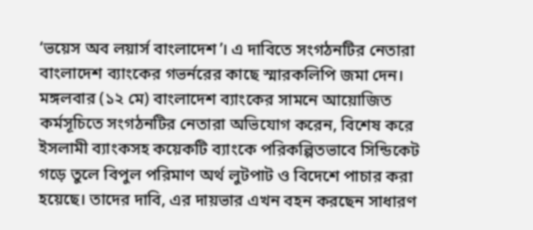‘ভয়েস অব লয়ার্স বাংলাদেশ’। এ দাবিতে সংগঠনটির নেতারা বাংলাদেশ ব্যাংকের গভর্নরের কাছে স্মারকলিপি জমা দেন। মঙ্গলবার (১২ মে) বাংলাদেশ ব্যাংকের সামনে আয়োজিত কর্মসূচিতে সংগঠনটির নেতারা অভিযোগ করেন, বিশেষ করে ইসলামী ব্যাংকসহ কয়েকটি ব্যাংকে পরিকল্পিতভাবে সিন্ডিকেট গড়ে তুলে বিপুল পরিমাণ অর্থ লুটপাট ও বিদেশে পাচার করা হয়েছে। তাদের দাবি, এর দায়ভার এখন বহন করছেন সাধারণ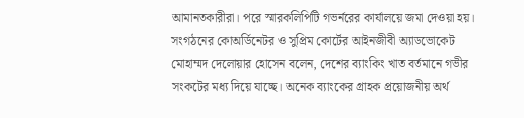আমানতকারীরা। পরে স্মারকলিপিটি গভর্নরের কার্যালয়ে জমা দেওয়া হয়। সংগঠনের কোঅর্ডিনেটর ও সুপ্রিম কোর্টের আইনজীবী অ্যাডভোকেট মোহাম্মদ দেলোয়ার হোসেন বলেন, দেশের ব্যাংকিং খাত বর্তমানে গভীর সংকটের মধ্য দিয়ে যাচ্ছে। অনেক ব্যাংকের গ্রাহক প্রয়োজনীয় অর্থ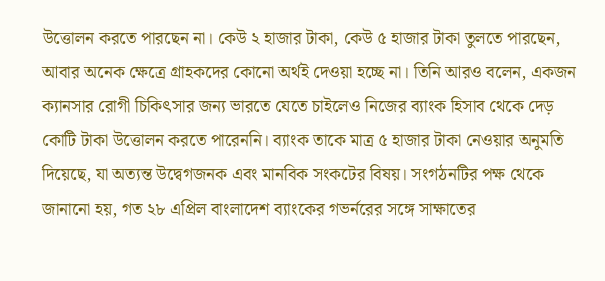উত্তোলন করতে পারছেন না। কেউ ২ হাজার টাকা, কেউ ৫ হাজার টাকা তুলতে পারছেন, আবার অনেক ক্ষেত্রে গ্রাহকদের কোনো অর্থই দেওয়া হচ্ছে না। তিনি আরও বলেন, একজন ক্যানসার রোগী চিকিৎসার জন্য ভারতে যেতে চাইলেও নিজের ব্যাংক হিসাব থেকে দেড় কোটি টাকা উত্তোলন করতে পারেননি। ব্যাংক তাকে মাত্র ৫ হাজার টাকা নেওয়ার অনুমতি দিয়েছে, যা অত্যন্ত উদ্বেগজনক এবং মানবিক সংকটের বিষয়। সংগঠনটির পক্ষ থেকে জানানো হয়, গত ২৮ এপ্রিল বাংলাদেশ ব্যাংকের গভর্নরের সঙ্গে সাক্ষাতের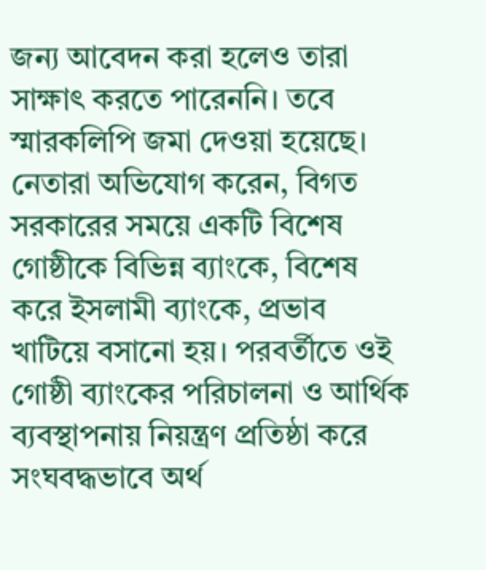জন্য আবেদন করা হলেও তারা সাক্ষাৎ করতে পারেননি। তবে স্মারকলিপি জমা দেওয়া হয়েছে। নেতারা অভিযোগ করেন, বিগত সরকারের সময়ে একটি বিশেষ গোষ্ঠীকে বিভিন্ন ব্যাংকে, বিশেষ করে ইসলামী ব্যাংকে, প্রভাব খাটিয়ে বসানো হয়। পরবর্তীতে ওই গোষ্ঠী ব্যাংকের পরিচালনা ও আর্থিক ব্যবস্থাপনায় নিয়ন্ত্রণ প্রতিষ্ঠা করে সংঘবদ্ধভাবে অর্থ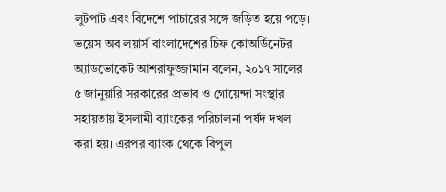লুটপাট এবং বিদেশে পাচারের সঙ্গে জড়িত হয়ে পড়ে। ভয়েস অব লয়ার্স বাংলাদেশের চিফ কোঅর্ডিনেটর অ্যাডভোকেট আশরাফুজ্জামান বলেন, ২০১৭ সালের ৫ জানুয়ারি সরকারের প্রভাব ও গোয়েন্দা সংস্থার সহায়তায় ইসলামী ব্যাংকের পরিচালনা পর্ষদ দখল করা হয়। এরপর ব্যাংক থেকে বিপুল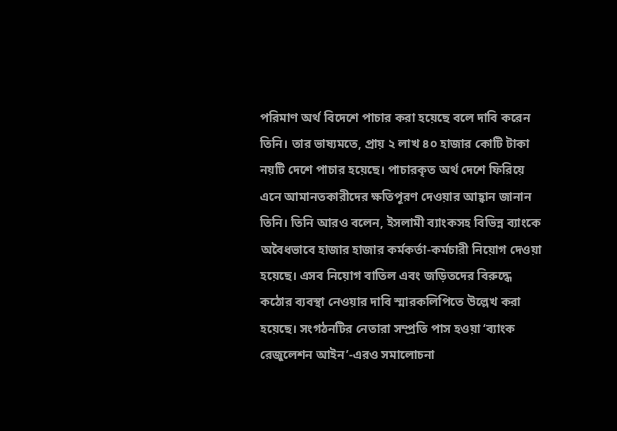পরিমাণ অর্থ বিদেশে পাচার করা হয়েছে বলে দাবি করেন তিনি। তার ভাষ্যমতে, প্রায় ২ লাখ ৪০ হাজার কোটি টাকা নয়টি দেশে পাচার হয়েছে। পাচারকৃত অর্থ দেশে ফিরিয়ে এনে আমানতকারীদের ক্ষতিপূরণ দেওয়ার আহ্বান জানান তিনি। তিনি আরও বলেন, ইসলামী ব্যাংকসহ বিভিন্ন ব্যাংকে অবৈধভাবে হাজার হাজার কর্মকর্তা-কর্মচারী নিয়োগ দেওয়া হয়েছে। এসব নিয়োগ বাতিল এবং জড়িতদের বিরুদ্ধে কঠোর ব্যবস্থা নেওয়ার দাবি স্মারকলিপিতে উল্লেখ করা হয়েছে। সংগঠনটির নেতারা সম্প্রতি পাস হওয়া ‘ব্যাংক রেজুলেশন আইন’-এরও সমালোচনা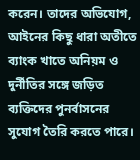করেন। তাদের অভিযোগ, আইনের কিছু ধারা অতীতে ব্যাংক খাতে অনিয়ম ও দুর্নীতির সঙ্গে জড়িত ব্যক্তিদের পুনর্বাসনের সুযোগ তৈরি করতে পারে।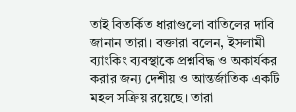তাই বিতর্কিত ধারাগুলো বাতিলের দাবি জানান তারা। বক্তারা বলেন, ইসলামী ব্যাংকিং ব্যবস্থাকে প্রশ্নবিদ্ধ ও অকার্যকর করার জন্য দেশীয় ও আন্তর্জাতিক একটি মহল সক্রিয় রয়েছে। তারা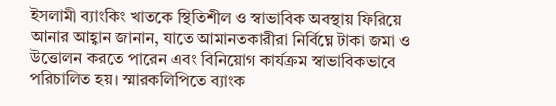ইসলামী ব্যাংকিং খাতকে স্থিতিশীল ও স্বাভাবিক অবস্থায় ফিরিয়ে আনার আহ্বান জানান, যাতে আমানতকারীরা নির্বিঘ্নে টাকা জমা ও উত্তোলন করতে পারেন এবং বিনিয়োগ কার্যক্রম স্বাভাবিকভাবে পরিচালিত হয়। স্মারকলিপিতে ব্যাংক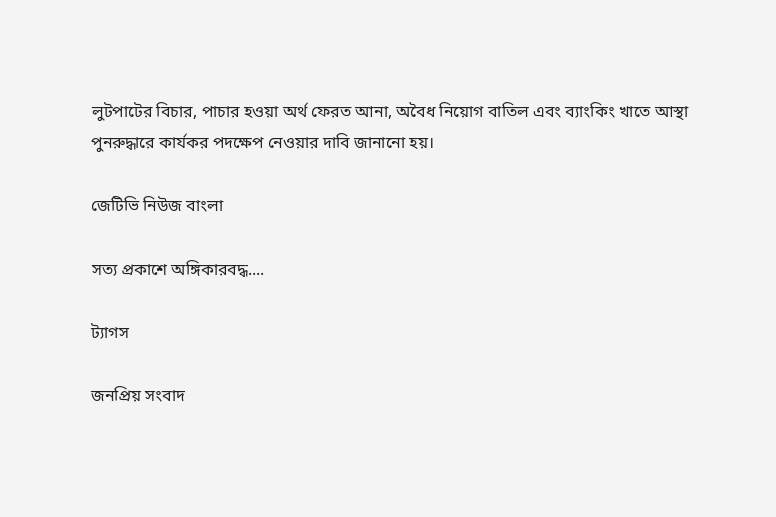লুটপাটের বিচার, পাচার হওয়া অর্থ ফেরত আনা, অবৈধ নিয়োগ বাতিল এবং ব্যাংকিং খাতে আস্থা পুনরুদ্ধারে কার্যকর পদক্ষেপ নেওয়ার দাবি জানানো হয়।

জেটিভি নিউজ বাংলা

সত্য প্রকাশে অঙ্গিকারবদ্ধ....

ট্যাগস

জনপ্রিয় সংবাদ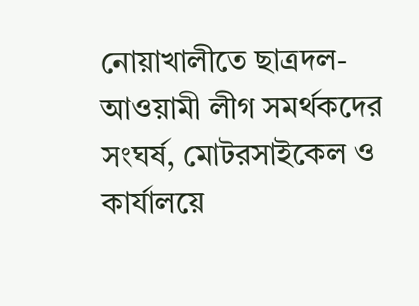নোয়াখালীতে ছাত্রদল-আওয়ামী লীগ সমর্থকদের সংঘর্ষ, মোটরসাইকেল ও কার্যালয়ে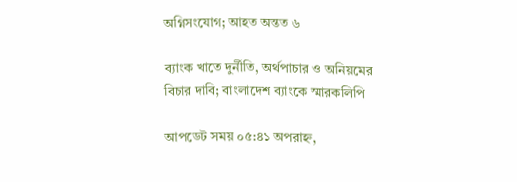অগ্নিসংযোগ; আহত অন্তত ৬

ব্যাংক খাতে দুর্নীতি, অর্থপাচার ও অনিয়মের বিচার দাবি; বাংলাদেশ ব্যাংকে স্মারকলিপি

আপডেট সময় ০৫:৪১ অপরাহ্ন,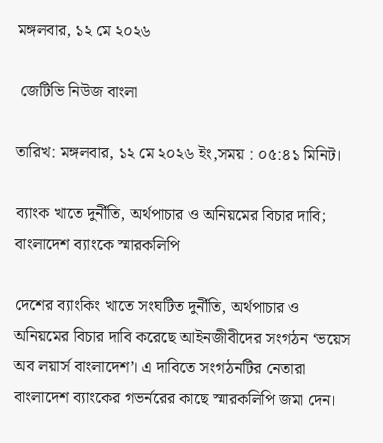মঙ্গলবার, ১২ মে ২০২৬

 জেটিভি নিউজ বাংলা

তারিখ: মঙ্গলবার, ১২ মে ২০২৬ ইং,সময় : ০৫:৪১ মিনিট।

ব্যাংক খাতে দুর্নীতি, অর্থপাচার ও অনিয়মের বিচার দাবি; বাংলাদেশ ব্যাংকে স্মারকলিপি

দেশের ব্যাংকিং খাতে সংঘটিত দুর্নীতি, অর্থপাচার ও অনিয়মের বিচার দাবি করেছে আইনজীবীদের সংগঠন ‘ভয়েস অব লয়ার্স বাংলাদেশ’। এ দাবিতে সংগঠনটির নেতারা বাংলাদেশ ব্যাংকের গভর্নরের কাছে স্মারকলিপি জমা দেন।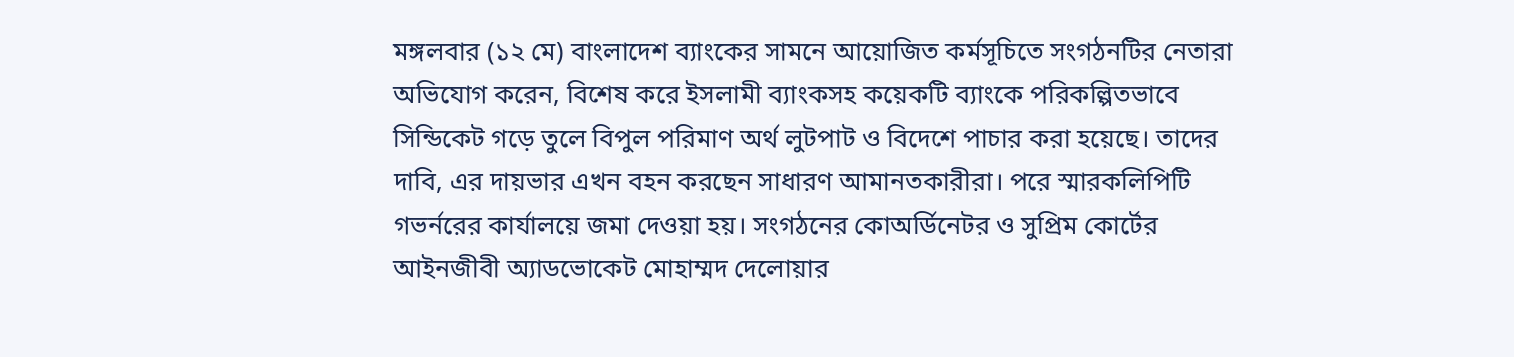মঙ্গলবার (১২ মে) বাংলাদেশ ব্যাংকের সামনে আয়োজিত কর্মসূচিতে সংগঠনটির নেতারা অভিযোগ করেন, বিশেষ করে ইসলামী ব্যাংকসহ কয়েকটি ব্যাংকে পরিকল্পিতভাবে সিন্ডিকেট গড়ে তুলে বিপুল পরিমাণ অর্থ লুটপাট ও বিদেশে পাচার করা হয়েছে। তাদের দাবি, এর দায়ভার এখন বহন করছেন সাধারণ আমানতকারীরা। পরে স্মারকলিপিটি গভর্নরের কার্যালয়ে জমা দেওয়া হয়। সংগঠনের কোঅর্ডিনেটর ও সুপ্রিম কোর্টের আইনজীবী অ্যাডভোকেট মোহাম্মদ দেলোয়ার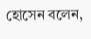হোসেন বলেন,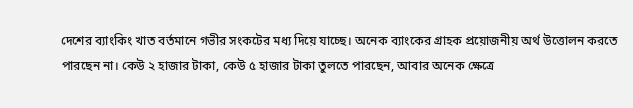দেশের ব্যাংকিং খাত বর্তমানে গভীর সংকটের মধ্য দিয়ে যাচ্ছে। অনেক ব্যাংকের গ্রাহক প্রয়োজনীয় অর্থ উত্তোলন করতে পারছেন না। কেউ ২ হাজার টাকা, কেউ ৫ হাজার টাকা তুলতে পারছেন, আবার অনেক ক্ষেত্রে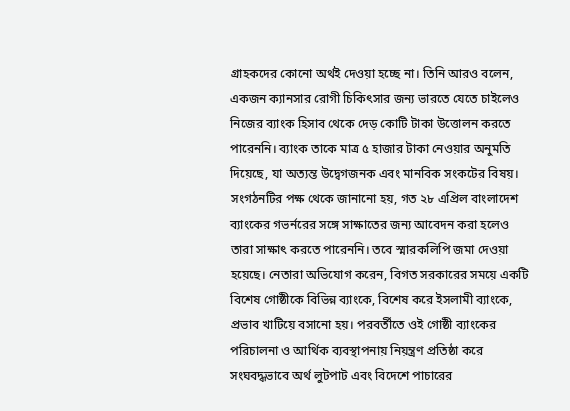গ্রাহকদের কোনো অর্থই দেওয়া হচ্ছে না। তিনি আরও বলেন, একজন ক্যানসার রোগী চিকিৎসার জন্য ভারতে যেতে চাইলেও নিজের ব্যাংক হিসাব থেকে দেড় কোটি টাকা উত্তোলন করতে পারেননি। ব্যাংক তাকে মাত্র ৫ হাজার টাকা নেওয়ার অনুমতি দিয়েছে, যা অত্যন্ত উদ্বেগজনক এবং মানবিক সংকটের বিষয়। সংগঠনটির পক্ষ থেকে জানানো হয়, গত ২৮ এপ্রিল বাংলাদেশ ব্যাংকের গভর্নরের সঙ্গে সাক্ষাতের জন্য আবেদন করা হলেও তারা সাক্ষাৎ করতে পারেননি। তবে স্মারকলিপি জমা দেওয়া হয়েছে। নেতারা অভিযোগ করেন, বিগত সরকারের সময়ে একটি বিশেষ গোষ্ঠীকে বিভিন্ন ব্যাংকে, বিশেষ করে ইসলামী ব্যাংকে, প্রভাব খাটিয়ে বসানো হয়। পরবর্তীতে ওই গোষ্ঠী ব্যাংকের পরিচালনা ও আর্থিক ব্যবস্থাপনায় নিয়ন্ত্রণ প্রতিষ্ঠা করে সংঘবদ্ধভাবে অর্থ লুটপাট এবং বিদেশে পাচারের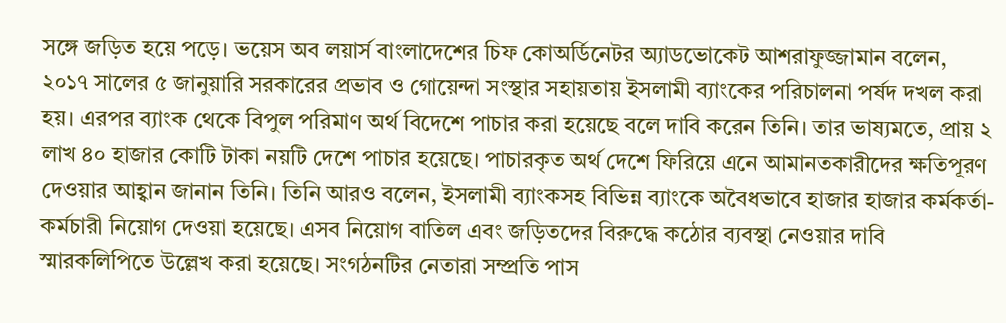সঙ্গে জড়িত হয়ে পড়ে। ভয়েস অব লয়ার্স বাংলাদেশের চিফ কোঅর্ডিনেটর অ্যাডভোকেট আশরাফুজ্জামান বলেন, ২০১৭ সালের ৫ জানুয়ারি সরকারের প্রভাব ও গোয়েন্দা সংস্থার সহায়তায় ইসলামী ব্যাংকের পরিচালনা পর্ষদ দখল করা হয়। এরপর ব্যাংক থেকে বিপুল পরিমাণ অর্থ বিদেশে পাচার করা হয়েছে বলে দাবি করেন তিনি। তার ভাষ্যমতে, প্রায় ২ লাখ ৪০ হাজার কোটি টাকা নয়টি দেশে পাচার হয়েছে। পাচারকৃত অর্থ দেশে ফিরিয়ে এনে আমানতকারীদের ক্ষতিপূরণ দেওয়ার আহ্বান জানান তিনি। তিনি আরও বলেন, ইসলামী ব্যাংকসহ বিভিন্ন ব্যাংকে অবৈধভাবে হাজার হাজার কর্মকর্তা-কর্মচারী নিয়োগ দেওয়া হয়েছে। এসব নিয়োগ বাতিল এবং জড়িতদের বিরুদ্ধে কঠোর ব্যবস্থা নেওয়ার দাবি স্মারকলিপিতে উল্লেখ করা হয়েছে। সংগঠনটির নেতারা সম্প্রতি পাস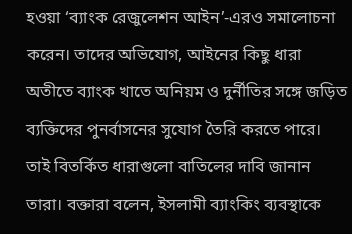হওয়া ‘ব্যাংক রেজুলেশন আইন’-এরও সমালোচনা করেন। তাদের অভিযোগ, আইনের কিছু ধারা অতীতে ব্যাংক খাতে অনিয়ম ও দুর্নীতির সঙ্গে জড়িত ব্যক্তিদের পুনর্বাসনের সুযোগ তৈরি করতে পারে। তাই বিতর্কিত ধারাগুলো বাতিলের দাবি জানান তারা। বক্তারা বলেন, ইসলামী ব্যাংকিং ব্যবস্থাকে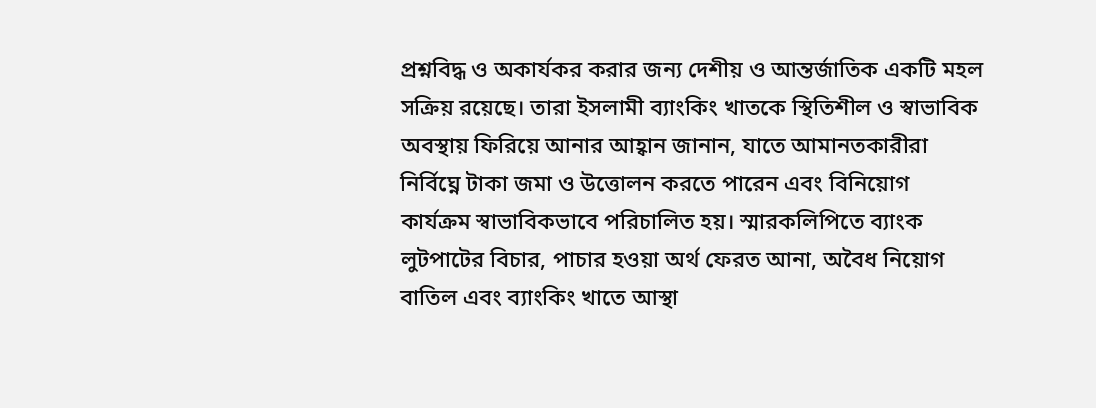প্রশ্নবিদ্ধ ও অকার্যকর করার জন্য দেশীয় ও আন্তর্জাতিক একটি মহল সক্রিয় রয়েছে। তারা ইসলামী ব্যাংকিং খাতকে স্থিতিশীল ও স্বাভাবিক অবস্থায় ফিরিয়ে আনার আহ্বান জানান, যাতে আমানতকারীরা নির্বিঘ্নে টাকা জমা ও উত্তোলন করতে পারেন এবং বিনিয়োগ কার্যক্রম স্বাভাবিকভাবে পরিচালিত হয়। স্মারকলিপিতে ব্যাংক লুটপাটের বিচার, পাচার হওয়া অর্থ ফেরত আনা, অবৈধ নিয়োগ বাতিল এবং ব্যাংকিং খাতে আস্থা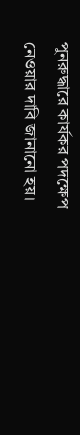পুনরুদ্ধারে কার্যকর পদক্ষেপ নেওয়ার দাবি জানানো হয়।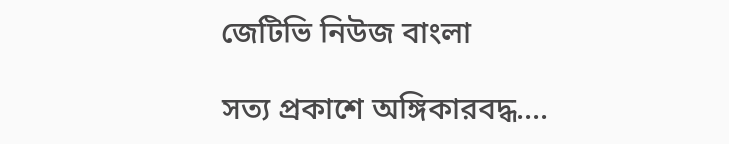জেটিভি নিউজ বাংলা

সত্য প্রকাশে অঙ্গিকারবদ্ধ....